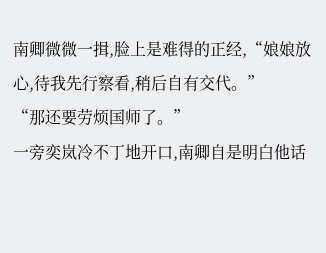南卿微微一揖,脸上是难得的正经,“娘娘放心,待我先行察看,稍后自有交代。”
“那还要劳烦国师了。”
一旁奕岚冷不丁地开口,南卿自是明白他话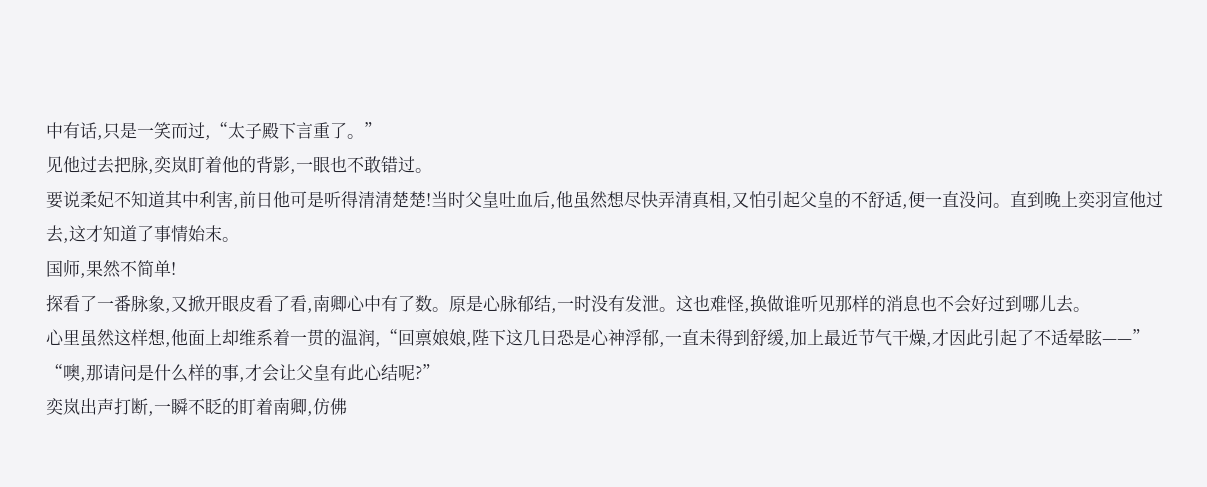中有话,只是一笑而过,“太子殿下言重了。”
见他过去把脉,奕岚盯着他的背影,一眼也不敢错过。
要说柔妃不知道其中利害,前日他可是听得清清楚楚!当时父皇吐血后,他虽然想尽快弄清真相,又怕引起父皇的不舒适,便一直没问。直到晚上奕羽宣他过去,这才知道了事情始末。
国师,果然不简单!
探看了一番脉象,又掀开眼皮看了看,南卿心中有了数。原是心脉郁结,一时没有发泄。这也难怪,换做谁听见那样的消息也不会好过到哪儿去。
心里虽然这样想,他面上却维系着一贯的温润,“回禀娘娘,陛下这几日恐是心神浮郁,一直未得到舒缓,加上最近节气干燥,才因此引起了不适晕眩——”
“噢,那请问是什么样的事,才会让父皇有此心结呢?”
奕岚出声打断,一瞬不眨的盯着南卿,仿佛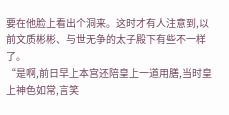要在他脸上看出个洞来。这时才有人注意到,以前文质彬彬、与世无争的太子殿下有些不一样了。
“是啊,前日早上本宫还陪皇上一道用膳,当时皇上神色如常,言笑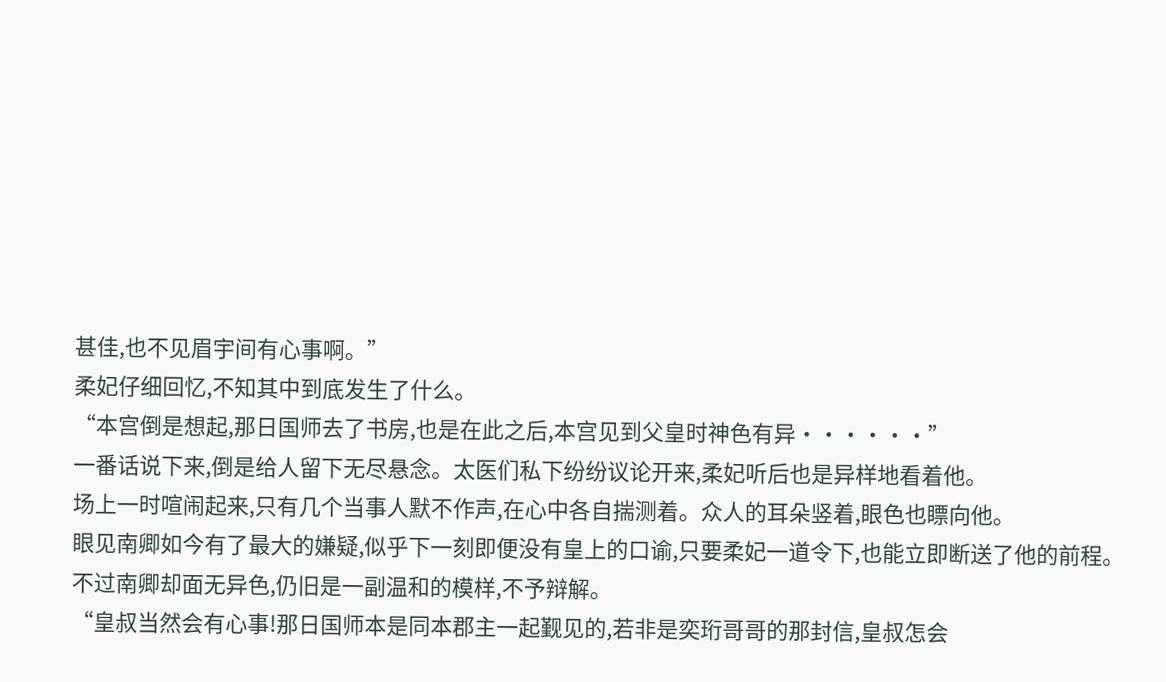甚佳,也不见眉宇间有心事啊。”
柔妃仔细回忆,不知其中到底发生了什么。
“本宫倒是想起,那日国师去了书房,也是在此之后,本宫见到父皇时神色有异······”
一番话说下来,倒是给人留下无尽悬念。太医们私下纷纷议论开来,柔妃听后也是异样地看着他。
场上一时喧闹起来,只有几个当事人默不作声,在心中各自揣测着。众人的耳朵竖着,眼色也瞟向他。
眼见南卿如今有了最大的嫌疑,似乎下一刻即便没有皇上的口谕,只要柔妃一道令下,也能立即断送了他的前程。
不过南卿却面无异色,仍旧是一副温和的模样,不予辩解。
“皇叔当然会有心事!那日国师本是同本郡主一起觐见的,若非是奕珩哥哥的那封信,皇叔怎会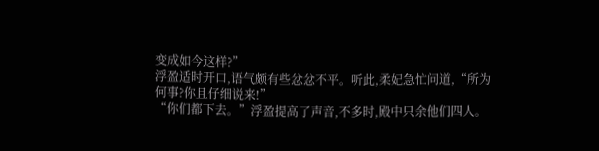变成如今这样?”
浮盈适时开口,语气颇有些忿忿不平。听此,柔妃急忙问道,“所为何事?你且仔细说来!”
“你们都下去。”浮盈提高了声音,不多时,殿中只余他们四人。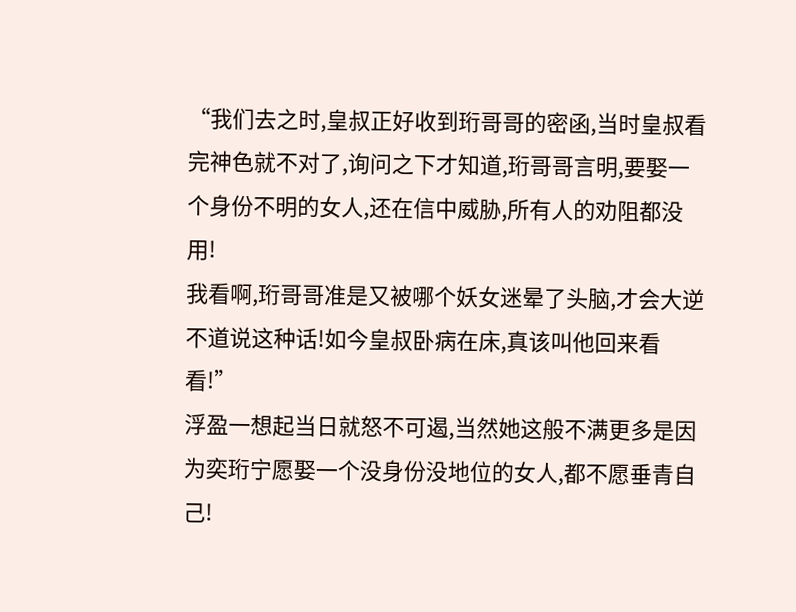“我们去之时,皇叔正好收到珩哥哥的密函,当时皇叔看完神色就不对了,询问之下才知道,珩哥哥言明,要娶一个身份不明的女人,还在信中威胁,所有人的劝阻都没用!
我看啊,珩哥哥准是又被哪个妖女迷晕了头脑,才会大逆不道说这种话!如今皇叔卧病在床,真该叫他回来看看!”
浮盈一想起当日就怒不可遏,当然她这般不满更多是因为奕珩宁愿娶一个没身份没地位的女人,都不愿垂青自己!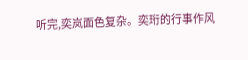听完,奕岚面色复杂。奕珩的行事作风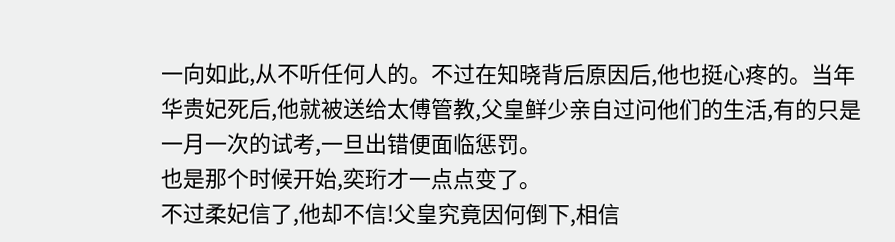一向如此,从不听任何人的。不过在知晓背后原因后,他也挺心疼的。当年华贵妃死后,他就被送给太傅管教,父皇鲜少亲自过问他们的生活,有的只是一月一次的试考,一旦出错便面临惩罚。
也是那个时候开始,奕珩才一点点变了。
不过柔妃信了,他却不信!父皇究竟因何倒下,相信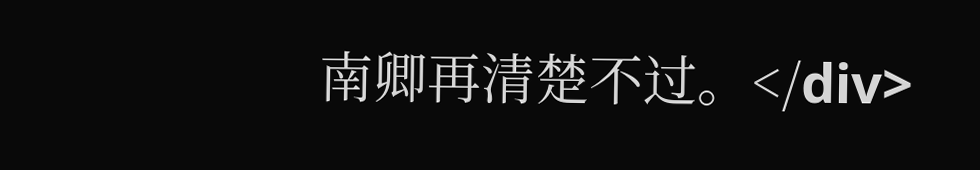南卿再清楚不过。</div>